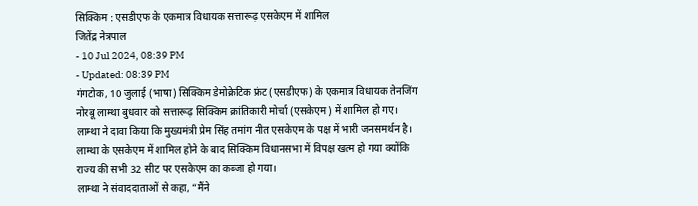सिक्किम : एसडीएफ के एकमात्र विधायक सत्तारूढ़ एसकेएम में शामिल
जितेंद्र नेत्रपाल
- 10 Jul 2024, 08:39 PM
- Updated: 08:39 PM
गंगटोक, 10 जुलाई (भाषा) सिक्किम डेमोक्रेटिक फ्रंट (एसडीएफ) के एकमात्र विधायक तेनजिंग नोरबू लाम्था बुधवार को सत्तारूढ़ सिक्किम क्रांतिकारी मोर्चा (एसकेएम) में शामिल हो गए। लाम्था ने दावा किया कि मुख्यमंत्री प्रेम सिंह तमांग नीत एसकेएम के पक्ष में भारी जनसमर्थन है।
लाम्था के एसकेएम में शामिल होने के बाद सिक्किम विधानसभा में विपक्ष खत्म हो गया क्योंकि राज्य की सभी 32 सीट पर एसकेएम का कब्जा हो गया।
लाम्था ने संवाददाताओं से कहा, “मैंने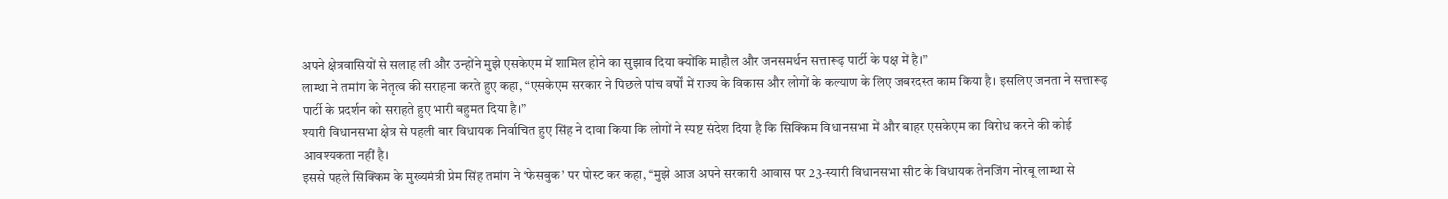अपने क्षेत्रवासियों से सलाह ली और उन्होंने मुझे एसकेएम में शामिल होने का सुझाव दिया क्योंकि माहौल और जनसमर्थन सत्तारूढ़ पार्टी के पक्ष में है।”
लाम्था ने तमांग के नेतृत्व की सराहना करते हुए कहा, “एसकेएम सरकार ने पिछले पांच वर्षों में राज्य के विकास और लोगों के कल्याण के लिए जबरदस्त काम किया है। इसलिए जनता ने सत्तारूढ़ पार्टी के प्रदर्शन को सराहते हुए भारी बहुमत दिया है।”
श्यारी विधानसभा क्षेत्र से पहली बार विधायक निर्वाचित हुए सिंह ने दावा किया कि लोगों ने स्पष्ट संदेश दिया है कि सिक्किम विधानसभा में और बाहर एसकेएम का विरोध करने की कोई आवश्यकता नहीं है।
इससे पहले सिक्किम के मुख्यमंत्री प्रेम सिंह तमांग ने ‘फेसबुक’ पर पोस्ट कर कहा, ‘‘मुझे आज अपने सरकारी आवास पर 23-स्यारी विधानसभा सीट के विधायक तेनजिंग नोरबू लाम्था से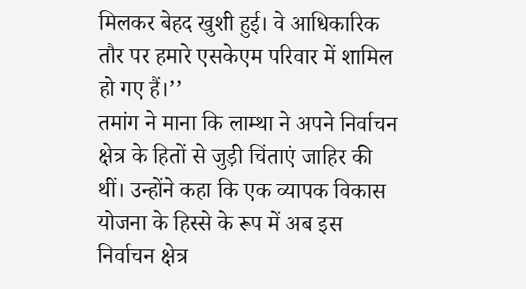मिलकर बेहद खुशी हुई। वे आधिकारिक तौर पर हमारे एसकेएम परिवार में शामिल हो गए हैं।’’
तमांग ने माना कि लाम्था ने अपने निर्वाचन क्षेत्र के हितों से जुड़ी चिंताएं जाहिर की थीं। उन्होंने कहा कि एक व्यापक विकास योजना के हिस्से के रूप में अब इस निर्वाचन क्षेत्र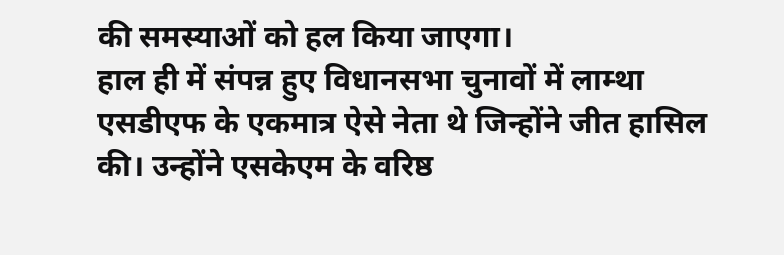की समस्याओं को हल किया जाएगा।
हाल ही में संपन्न हुए विधानसभा चुनावों में लाम्था एसडीएफ के एकमात्र ऐसे नेता थे जिन्होंने जीत हासिल की। उन्होंने एसकेएम के वरिष्ठ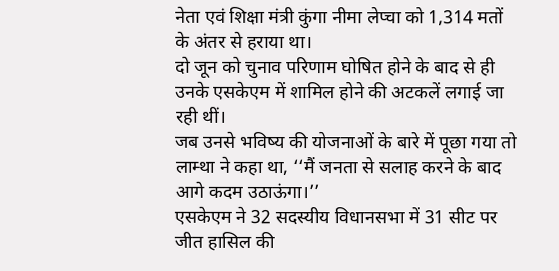नेता एवं शिक्षा मंत्री कुंगा नीमा लेप्चा को 1,314 मतों के अंतर से हराया था।
दो जून को चुनाव परिणाम घोषित होने के बाद से ही उनके एसकेएम में शामिल होने की अटकलें लगाई जा रही थीं।
जब उनसे भविष्य की योजनाओं के बारे में पूछा गया तो लाम्था ने कहा था, ‘‘मैं जनता से सलाह करने के बाद आगे कदम उठाऊंगा।’’
एसकेएम ने 32 सदस्यीय विधानसभा में 31 सीट पर जीत हासिल की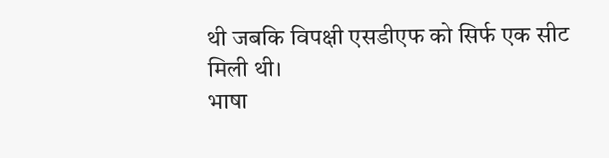थी जबकि विपक्षी एसडीएफ को सिर्फ एक सीट मिली थी।
भाषा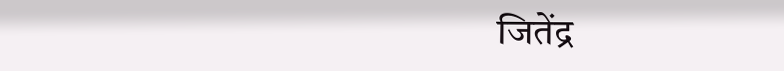जितेंद्र